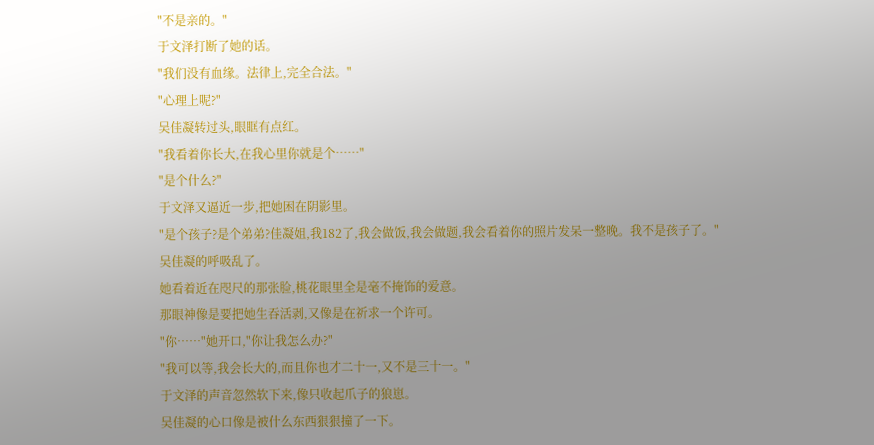"不是亲的。"
于文泽打断了她的话。
"我们没有血缘。法律上,完全合法。"
"心理上呢?"
吴佳凝转过头,眼眶有点红。
"我看着你长大,在我心里你就是个……"
"是个什么?"
于文泽又逼近一步,把她困在阴影里。
"是个孩子?是个弟弟?佳凝姐,我182了,我会做饭,我会做题,我会看着你的照片发呆一整晚。我不是孩子了。"
吴佳凝的呼吸乱了。
她看着近在咫尺的那张脸,桃花眼里全是毫不掩饰的爱意。
那眼神像是要把她生吞活剥,又像是在祈求一个许可。
"你……"她开口,"你让我怎么办?"
"我可以等,我会长大的,而且你也才二十一,又不是三十一。"
于文泽的声音忽然软下来,像只收起爪子的狼崽。
吴佳凝的心口像是被什么东西狠狠撞了一下。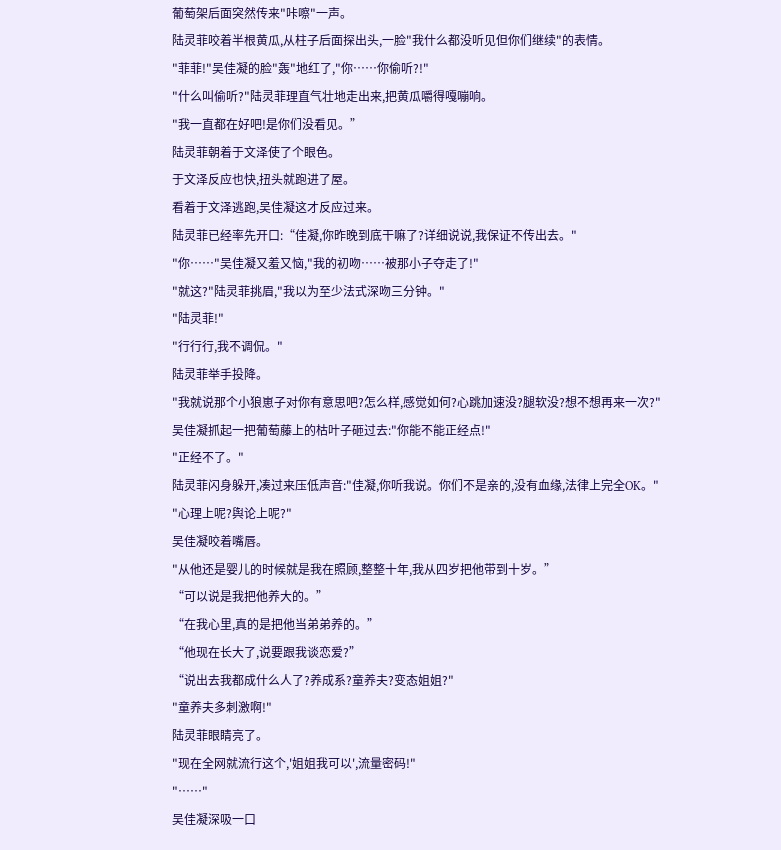葡萄架后面突然传来"咔嚓"一声。
陆灵菲咬着半根黄瓜,从柱子后面探出头,一脸"我什么都没听见但你们继续"的表情。
"菲菲!"吴佳凝的脸"轰"地红了,"你……你偷听?!"
"什么叫偷听?"陆灵菲理直气壮地走出来,把黄瓜嚼得嘎嘣响。
"我一直都在好吧!是你们没看见。”
陆灵菲朝着于文泽使了个眼色。
于文泽反应也快,扭头就跑进了屋。
看着于文泽逃跑,吴佳凝这才反应过来。
陆灵菲已经率先开口:“佳凝,你昨晚到底干嘛了?详细说说,我保证不传出去。"
"你……"吴佳凝又羞又恼,"我的初吻……被那小子夺走了!"
"就这?"陆灵菲挑眉,"我以为至少法式深吻三分钟。"
"陆灵菲!"
"行行行,我不调侃。"
陆灵菲举手投降。
"我就说那个小狼崽子对你有意思吧?怎么样,感觉如何?心跳加速没?腿软没?想不想再来一次?"
吴佳凝抓起一把葡萄藤上的枯叶子砸过去:"你能不能正经点!"
"正经不了。"
陆灵菲闪身躲开,凑过来压低声音:"佳凝,你听我说。你们不是亲的,没有血缘,法律上完全OK。"
"心理上呢?舆论上呢?"
吴佳凝咬着嘴唇。
"从他还是婴儿的时候就是我在照顾,整整十年,我从四岁把他带到十岁。”
“可以说是我把他养大的。”
“在我心里,真的是把他当弟弟养的。”
“他现在长大了,说要跟我谈恋爱?”
“说出去我都成什么人了?养成系?童养夫?变态姐姐?"
"童养夫多刺激啊!"
陆灵菲眼睛亮了。
"现在全网就流行这个,'姐姐我可以',流量密码!"
"……"
吴佳凝深吸一口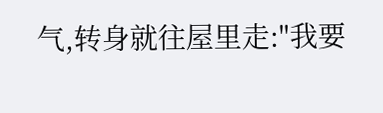气,转身就往屋里走:"我要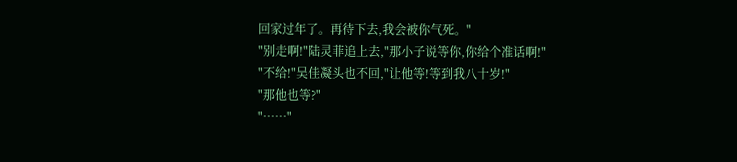回家过年了。再待下去,我会被你气死。"
"别走啊!"陆灵菲追上去,"那小子说等你,你给个准话啊!"
"不给!"吴佳凝头也不回,"让他等!等到我八十岁!"
"那他也等?"
"……"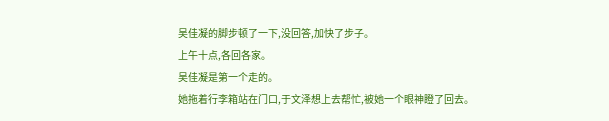吴佳凝的脚步顿了一下,没回答,加快了步子。
上午十点,各回各家。
吴佳凝是第一个走的。
她拖着行李箱站在门口,于文泽想上去帮忙,被她一个眼神瞪了回去。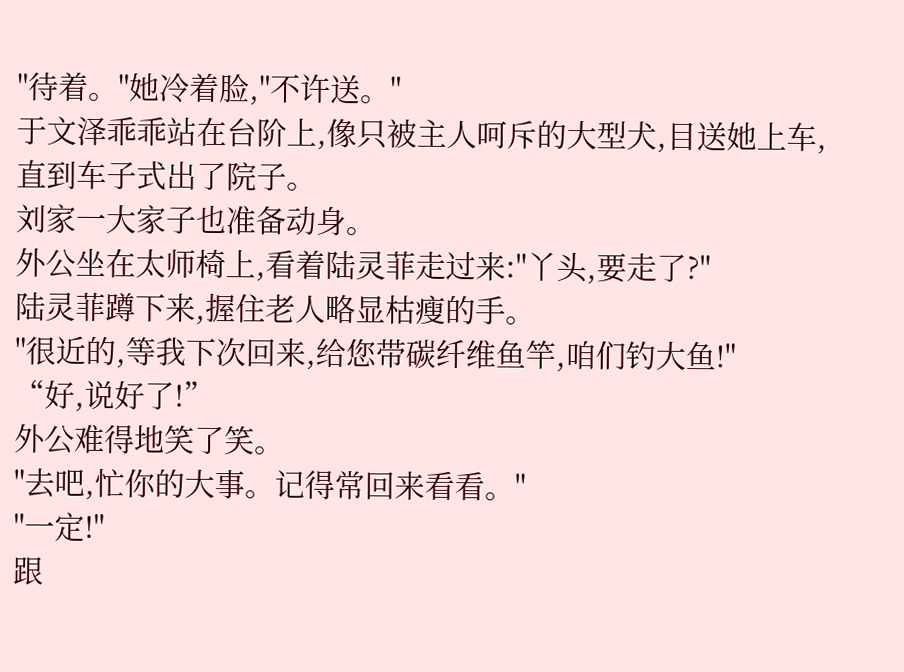"待着。"她冷着脸,"不许送。"
于文泽乖乖站在台阶上,像只被主人呵斥的大型犬,目送她上车,直到车子式出了院子。
刘家一大家子也准备动身。
外公坐在太师椅上,看着陆灵菲走过来:"丫头,要走了?"
陆灵菲蹲下来,握住老人略显枯瘦的手。
"很近的,等我下次回来,给您带碳纤维鱼竿,咱们钓大鱼!"
“好,说好了!”
外公难得地笑了笑。
"去吧,忙你的大事。记得常回来看看。"
"一定!"
跟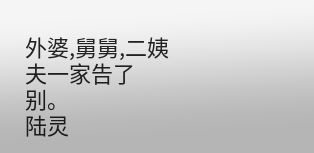外婆,舅舅,二姨夫一家告了别。
陆灵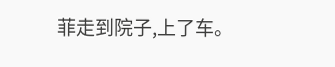菲走到院子,上了车。